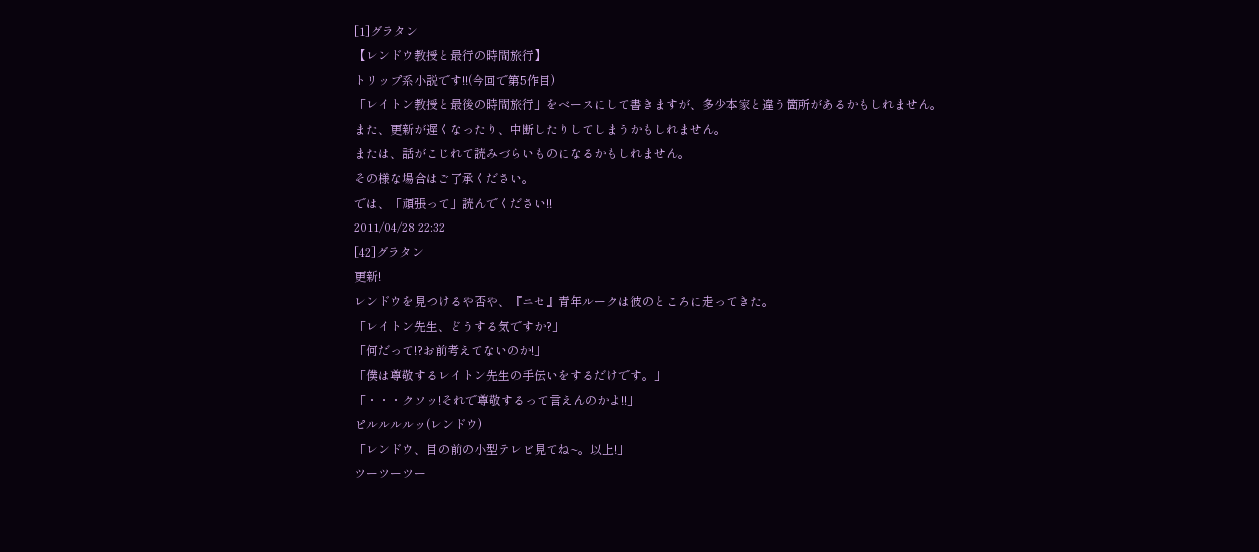[1]グラタン
【レンドウ教授と最行の時間旅行】
トリップ系小説です!!(今回で第5作目)
「レイトン教授と最後の時間旅行」をベースにして書きますが、多少本家と違う箇所があるかもしれません。
また、更新が遅くなったり、中断したりしてしまうかもしれません。
または、話がこじれて読みづらいものになるかもしれません。
その様な場合はご了承ください。
では、「頑張って」読んでください!!
2011/04/28 22:32
[42]グラタン
更新!
レンドウを見つけるや否や、『ニセ』青年ルークは彼のところに走ってきた。
「レイトン先生、どうする気ですか?」
「何だって!?お前考えてないのか!」
「僕は尊敬するレイトン先生の手伝いをするだけです。」
「・・・クソッ!それで尊敬するって言えんのかよ!!」
ピルルルルッ(レンドウ)
「レンドウ、目の前の小型テレビ見てね~。以上!」
ツーツーツー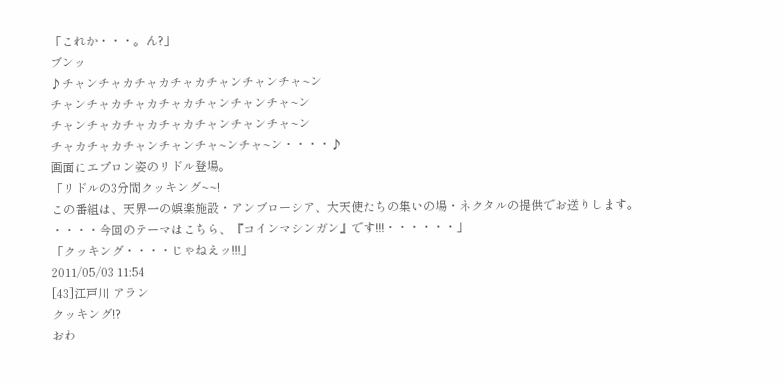「これか・・・。ん?」
ブンッ
♪チャンチャカチャカチャカチャンチャンチャ~ン
チャンチャカチャカチャカチャンチャンチャ~ン
チャンチャカチャカチャカチャンチャンチャ~ン
チャカチャカチャンチャンチャ~ンチャ~ン・・・・♪
画面にエプロン姿のリドル登場。
「リドルの3分間クッキング~~!
この番組は、天界一の娯楽施設・アンブローシア、大天使たちの集いの場・ネクタルの提供でお送りします。
・・・・今回のテーマはこちら、『コインマシンガン』です!!!・・・・・・」
「クッキング・・・・じゃねえッ!!!」
2011/05/03 11:54
[43]江戸川 アラン
クッキング!?
おわ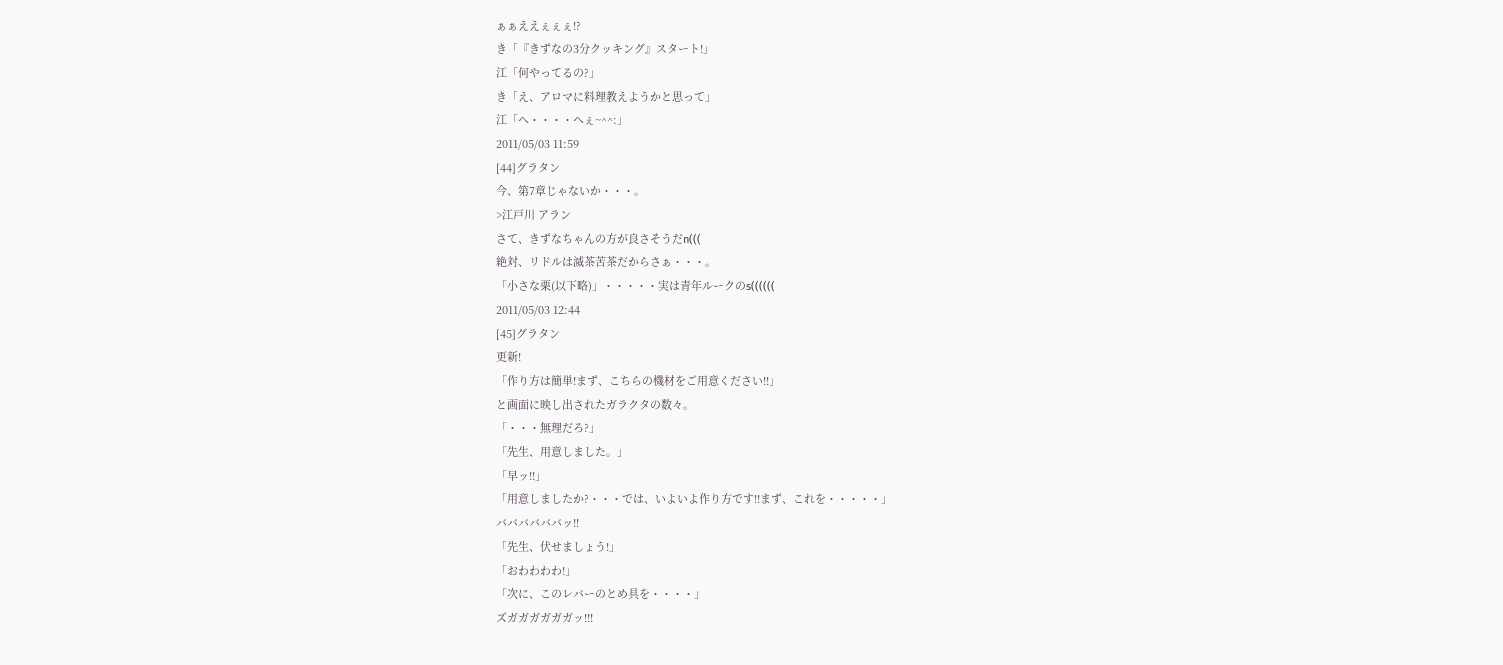ぁぁええぇぇぇ!?
き「『きずなの3分クッキング』スタート!」
江「何やってるの?」
き「え、アロマに料理教えようかと思って」
江「へ・・・・へぇ~^^:」
2011/05/03 11:59
[44]グラタン
今、第7章じゃないか・・・。
>江戸川 アラン
さて、きずなちゃんの方が良さそうだn(((
絶対、リドルは滅茶苦茶だからさぁ・・・。
「小さな栗(以下略)」・・・・・実は青年ルークのs((((((
2011/05/03 12:44
[45]グラタン
更新!
「作り方は簡単!まず、こちらの機材をご用意ください!!」
と画面に映し出されたガラクタの数々。
「・・・無理だろ?」
「先生、用意しました。」
「早ッ!!」
「用意しましたか?・・・では、いよいよ作り方です!!まず、これを・・・・・」
ババババババッ!!
「先生、伏せましょう!」
「おわわわわ!」
「次に、このレバーのとめ具を・・・・」
ズガガガガガガッ!!!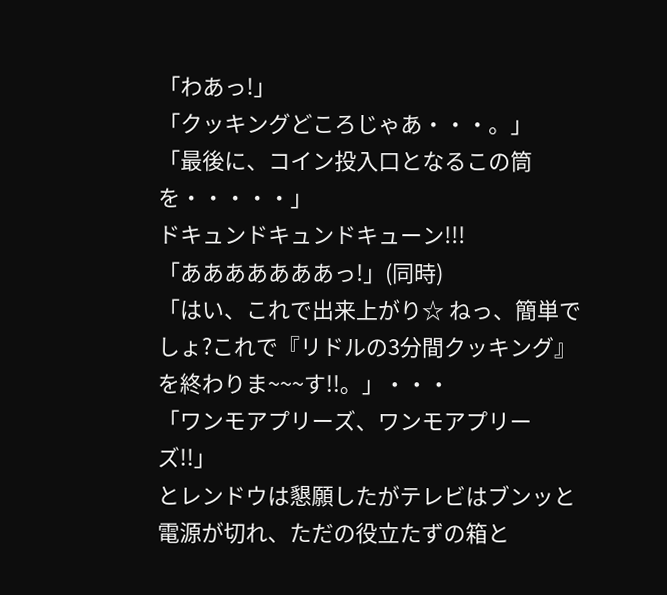「わあっ!」
「クッキングどころじゃあ・・・。」
「最後に、コイン投入口となるこの筒を・・・・・」
ドキュンドキュンドキューン!!!
「あああああああっ!」(同時)
「はい、これで出来上がり☆ ねっ、簡単でしょ?これで『リドルの3分間クッキング』を終わりま~~~す!!。」・・・
「ワンモアプリーズ、ワンモアプリーズ!!」
とレンドウは懇願したがテレビはブンッと電源が切れ、ただの役立たずの箱と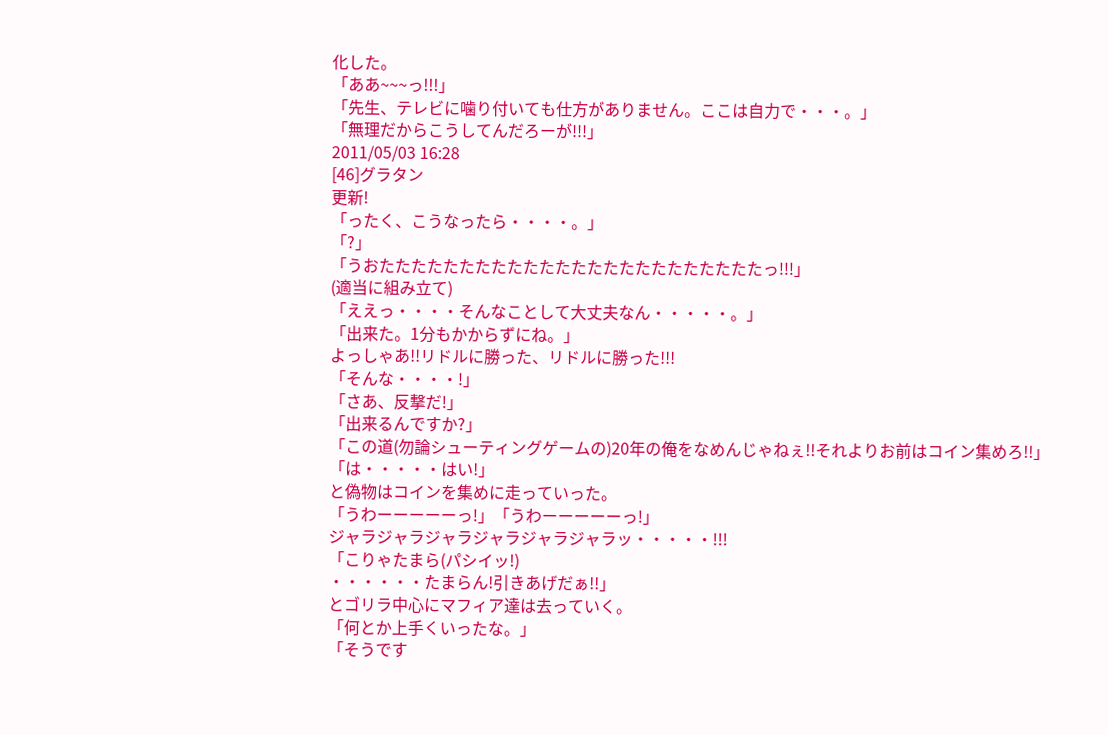化した。
「ああ~~~っ!!!」
「先生、テレビに噛り付いても仕方がありません。ここは自力で・・・。」
「無理だからこうしてんだろーが!!!」
2011/05/03 16:28
[46]グラタン
更新!
「ったく、こうなったら・・・・。」
「?」
「うおたたたたたたたたたたたたたたたたたたたたたたたたっ!!!」
(適当に組み立て)
「ええっ・・・・そんなことして大丈夫なん・・・・・。」
「出来た。1分もかからずにね。」
よっしゃあ!!リドルに勝った、リドルに勝った!!!
「そんな・・・・!」
「さあ、反撃だ!」
「出来るんですか?」
「この道(勿論シューティングゲームの)20年の俺をなめんじゃねぇ!!それよりお前はコイン集めろ!!」
「は・・・・・はい!」
と偽物はコインを集めに走っていった。
「うわーーーーーっ!」「うわーーーーーっ!」
ジャラジャラジャラジャラジャラジャラッ・・・・・!!!
「こりゃたまら(パシイッ!)
・・・・・・たまらん!引きあげだぁ!!」
とゴリラ中心にマフィア達は去っていく。
「何とか上手くいったな。」
「そうです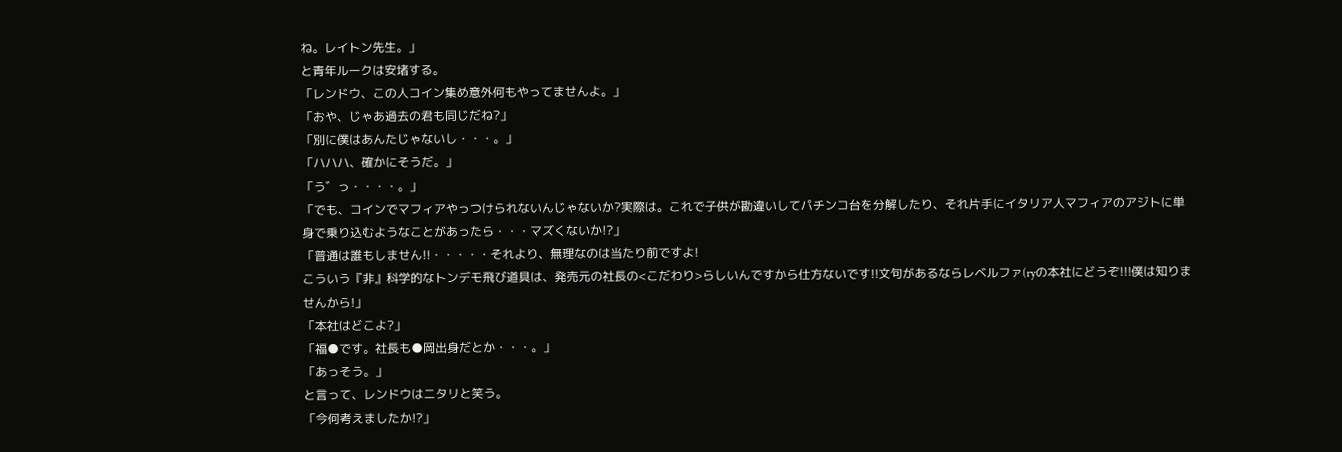ね。レイトン先生。」
と青年ルークは安堵する。
「レンドウ、この人コイン集め意外何もやってませんよ。」
「おや、じゃあ過去の君も同じだね?」
「別に僕はあんたじゃないし・・・。」
「ハハハ、確かにそうだ。」
「う゛っ・・・・。」
「でも、コインでマフィアやっつけられないんじゃないか?実際は。これで子供が勘違いしてパチンコ台を分解したり、それ片手にイタリア人マフィアのアジトに単身で乗り込むようなことがあったら・・・マズくないか!?」
「普通は誰もしません!!・・・・・それより、無理なのは当たり前ですよ!
こういう『非』科学的なトンデモ飛び道具は、発売元の社長の<こだわり>らしいんですから仕方ないです!!文句があるならレベルファ(ryの本社にどうぞ!!!僕は知りませんから!」
「本社はどこよ?」
「福●です。社長も●岡出身だとか・・・。」
「あっそう。」
と言って、レンドウはニタリと笑う。
「今何考えましたか!?」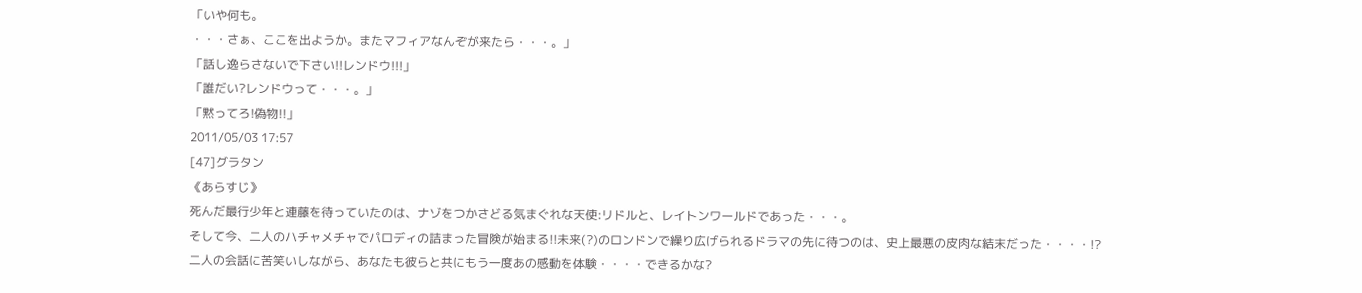「いや何も。
・・・さぁ、ここを出ようか。またマフィアなんぞが来たら・・・。」
「話し逸らさないで下さい!!レンドウ!!!」
「誰だい?レンドウって・・・。」
「黙ってろ!偽物!!」
2011/05/03 17:57
[47]グラタン
《あらすじ》
死んだ最行少年と連藤を待っていたのは、ナゾをつかさどる気まぐれな天使:リドルと、レイトンワールドであった・・・。
そして今、二人のハチャメチャでパロディの詰まった冒険が始まる!!未来(?)のロンドンで繰り広げられるドラマの先に待つのは、史上最悪の皮肉な結末だった・・・・!?
二人の会話に苦笑いしながら、あなたも彼らと共にもう一度あの感動を体験・・・・できるかな?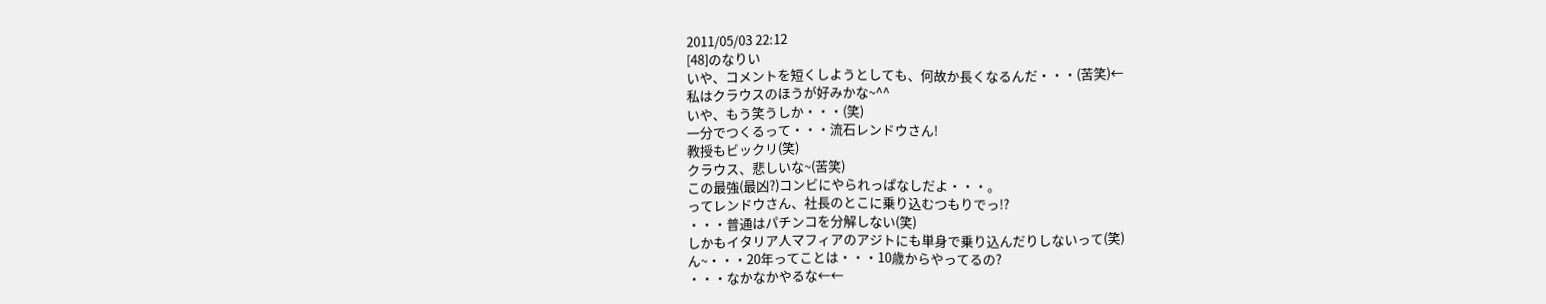2011/05/03 22:12
[48]のなりい
いや、コメントを短くしようとしても、何故か長くなるんだ・・・(苦笑)←
私はクラウスのほうが好みかな~^^
いや、もう笑うしか・・・(笑)
一分でつくるって・・・流石レンドウさん!
教授もビックリ(笑)
クラウス、悲しいな~(苦笑)
この最強(最凶?)コンビにやられっぱなしだよ・・・。
ってレンドウさん、社長のとこに乗り込むつもりでっ!?
・・・普通はパチンコを分解しない(笑)
しかもイタリア人マフィアのアジトにも単身で乗り込んだりしないって(笑)
ん~・・・20年ってことは・・・10歳からやってるの?
・・・なかなかやるな←←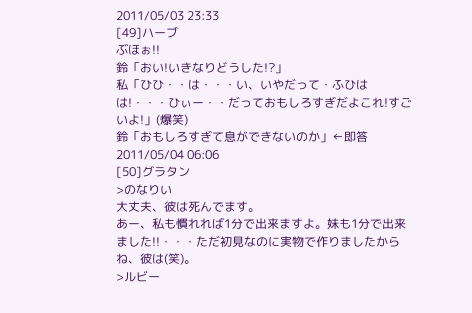2011/05/03 23:33
[49]ハーブ
ぶほぉ!!
鈴「おい!いきなりどうした!?」
私「ひひ・・は・・・い、いやだって・ふひはは!・・・ひぃー・・だっておもしろすぎだよこれ!すごいよ!」(爆笑)
鈴「おもしろすぎて息ができないのか」←即答
2011/05/04 06:06
[50]グラタン
>のなりい
大丈夫、彼は死んでます。
あー、私も慣れれば1分で出来ますよ。妹も1分で出来ました!!・・・ただ初見なのに実物で作りましたからね、彼は(笑)。
>ルビー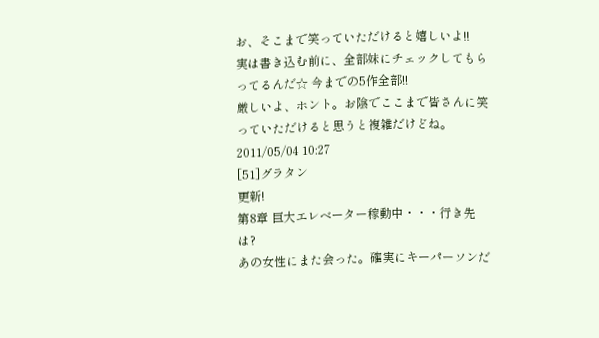お、そこまで笑っていただけると嬉しいよ!!
実は書き込む前に、全部妹にチェックしてもらってるんだ☆ 今までの5作全部!!
厳しいよ、ホント。お陰でここまで皆さんに笑っていただけると思うと複雑だけどね。
2011/05/04 10:27
[51]グラタン
更新!
第8章 巨大エレベーター稼動中・・・行き先は?
あの女性にまた会った。確実にキーパーソンだ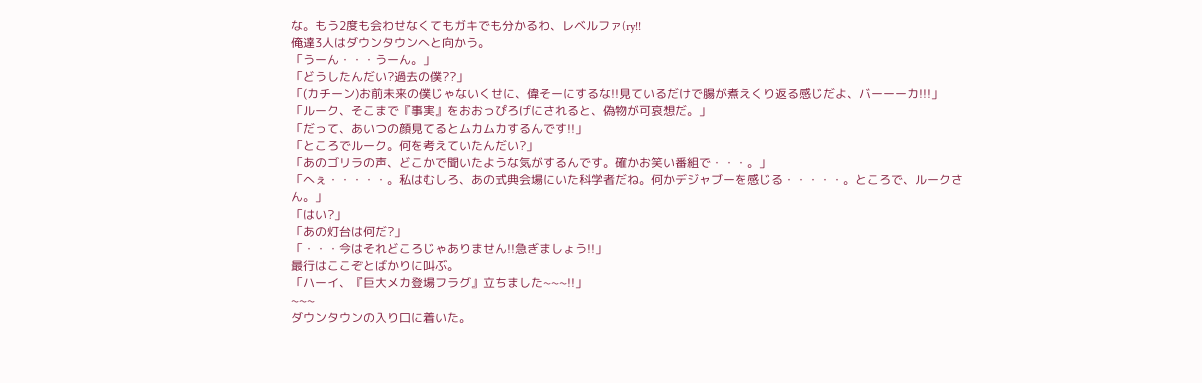な。もう2度も会わせなくてもガキでも分かるわ、レベルファ(ry!!
俺達3人はダウンタウンへと向かう。
「うーん・・・うーん。」
「どうしたんだい?過去の僕??」
「(カチーン)お前未来の僕じゃないくせに、偉そーにするな!!見ているだけで腸が煮えくり返る感じだよ、バーーーカ!!!」
「ルーク、そこまで『事実』をおおっぴろげにされると、偽物が可哀想だ。」
「だって、あいつの顔見てるとムカムカするんです!!」
「ところでルーク。何を考えていたんだい?」
「あのゴリラの声、どこかで聞いたような気がするんです。確かお笑い番組で・・・。」
「へぇ・・・・・。私はむしろ、あの式典会場にいた科学者だね。何かデジャブーを感じる・・・・・。ところで、ルークさん。」
「はい?」
「あの灯台は何だ?」
「・・・今はそれどころじゃありません!!急ぎましょう!!」
最行はここぞとばかりに叫ぶ。
「ハーイ、『巨大メカ登場フラグ』立ちました~~~!!」
~~~
ダウンタウンの入り口に着いた。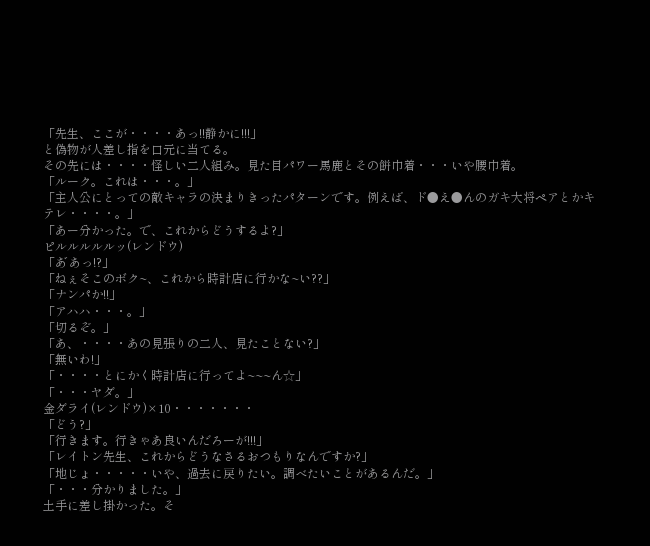「先生、ここが・・・・あっ!!静かに!!!」
と偽物が人差し指を口元に当てる。
その先には・・・・怪しい二人組み。見た目パワー馬鹿とその餅巾着・・・いや腰巾着。
「ルーク。これは・・・。」
「主人公にとっての敵キャラの決まりきったパターンです。例えば、ド●え●んのガキ大将ペアとかキテレ・・・・。」
「あー分かった。で、これからどうするよ?」
ピルルルルルッ(レンドウ)
「あ゛あっ!?」
「ねぇそこのボク~、これから時計店に行かな~い??」
「ナンパか!!」
「アハハ・・・。」
「切るぞ。」
「あ、・・・・あの見張りの二人、見たことない?」
「無いわ!」
「・・・・とにかく時計店に行ってよ~~~ん☆」
「・・・ヤダ。」
金ダライ(レンドウ)×10・・・・・・・
「どう?」
「行きます。行きゃあ良いんだろーが!!!」
「レイトン先生、これからどうなさるおつもりなんですか?」
「地じょ・・・・・いや、過去に戻りたい。調べたいことがあるんだ。」
「・・・分かりました。」
土手に差し掛かった。そ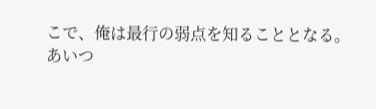こで、俺は最行の弱点を知ることとなる。
あいつ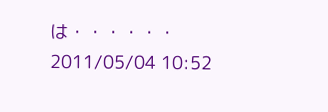は・・・・・・
2011/05/04 10:52